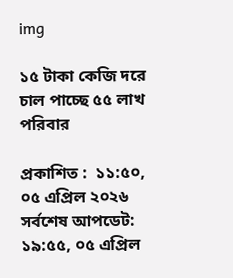img

১৫ টাকা কেজি দরে চাল পাচ্ছে ৫৫ লাখ পরিবার

প্রকাশিত :  ১১:৫০, ০৫ এপ্রিল ২০২৬
সর্বশেষ আপডেট: ১৯:৫৫, ০৫ এপ্রিল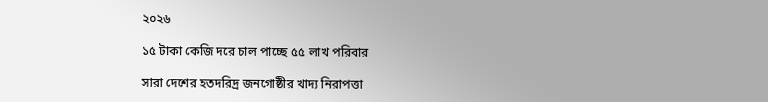২০২৬

১৫ টাকা কেজি দরে চাল পাচ্ছে ৫৫ লাখ পরিবার

সারা দেশের হতদরিদ্র জনগোষ্ঠীর খাদ্য নিরাপত্তা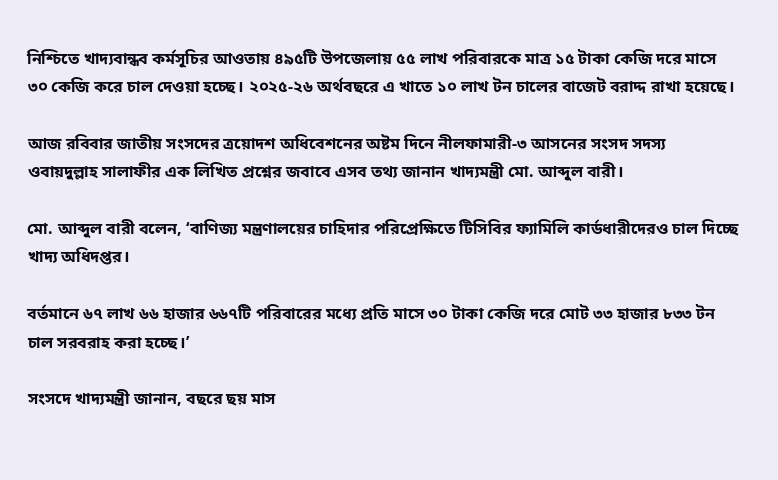নিশ্চিতে খাদ্যবান্ধব কর্মসূচির আওতায় ৪৯৫টি উপজেলায় ৫৫ লাখ পরিবারকে মাত্র ১৫ টাকা কেজি দরে মাসে ৩০ কেজি করে চাল দেওয়া হচ্ছে। ২০২৫-২৬ অর্থবছরে এ খাতে ১০ লাখ টন চালের বাজেট বরাদ্দ রাখা হয়েছে।

আজ রবিবার জাতীয় সংসদের ত্রয়োদশ অধিবেশনের অষ্টম দিনে নীলফামারী-৩ আসনের সংসদ সদস্য ওবায়দুল্লাহ সালাফীর এক লিখিত প্রশ্নের জবাবে এসব তথ্য জানান খাদ্যমন্ত্রী মো. আব্দুল বারী।

মো. আব্দুল বারী বলেন, ‘বাণিজ্য মন্ত্রণালয়ের চাহিদার পরিপ্রেক্ষিতে টিসিবির ফ্যামিলি কার্ডধারীদেরও চাল দিচ্ছে খাদ্য অধিদপ্তর।

বর্তমানে ৬৭ লাখ ৬৬ হাজার ৬৬৭টি পরিবারের মধ্যে প্রতি মাসে ৩০ টাকা কেজি দরে মোট ৩৩ হাজার ৮৩৩ টন চাল সরবরাহ করা হচ্ছে।’

সংসদে খাদ্যমন্ত্রী জানান, বছরে ছয় মাস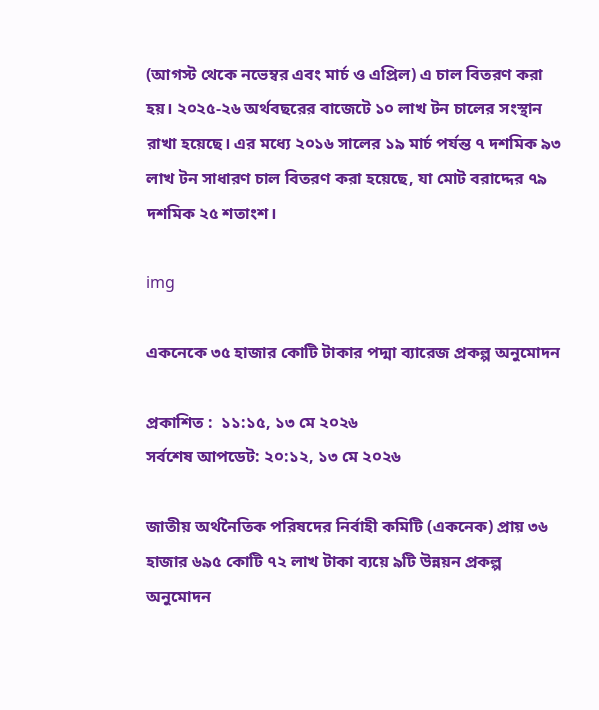(আগস্ট থেকে নভেম্বর এবং মার্চ ও এপ্রিল) এ চাল বিতরণ করা হয়। ২০২৫-২৬ অর্থবছরের বাজেটে ১০ লাখ টন চালের সংস্থান রাখা হয়েছে। এর মধ্যে ২০১৬ সালের ১৯ মার্চ পর্যন্ত ৭ দশমিক ৯৩ লাখ টন সাধারণ চাল বিতরণ করা হয়েছে, যা মোট বরাদ্দের ৭৯ দশমিক ২৫ শতাংশ।

img

একনেকে ৩৫ হাজার কোটি টাকার পদ্মা ব্যারেজ প্রকল্প অনুমোদন

প্রকাশিত :  ১১:১৫, ১৩ মে ২০২৬
সর্বশেষ আপডেট: ২০:১২, ১৩ মে ২০২৬

জাতীয় অর্থনৈতিক পরিষদের নির্বাহী কমিটি (একনেক) প্রায় ৩৬ হাজার ৬৯৫ কোটি ৭২ লাখ টাকা ব্যয়ে ৯টি উন্নয়ন প্রকল্প অনুমোদন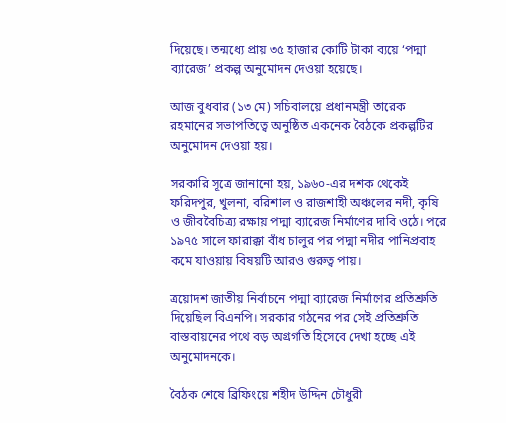দিয়েছে। তন্মধ্যে প্রায় ৩৫ হাজার কোটি টাকা ব্যয়ে ‘পদ্মা ব্যারেজ’ প্রকল্প অনুমোদন দেওয়া হয়েছে।

আজ বুধবার (১৩ মে) সচিবালয়ে প্রধানমন্ত্রী তারেক রহমানের সভাপতিত্বে অনুষ্ঠিত একনেক বৈঠকে প্রকল্পটির অনুমোদন দেওয়া হয়।

সরকারি সূত্রে জানানো হয়, ১৯৬০-এর দশক থেকেই ফরিদপুর, খুলনা, বরিশাল ও রাজশাহী অঞ্চলের নদী, কৃষি ও জীববৈচিত্র্য রক্ষায় পদ্মা ব্যারেজ নির্মাণের দাবি ওঠে। পরে ১৯৭৫ সালে ফারাক্কা বাঁধ চালুর পর পদ্মা নদীর পানিপ্রবাহ কমে যাওয়ায় বিষয়টি আরও গুরুত্ব পায়।

ত্রয়োদশ জাতীয় নির্বাচনে পদ্মা ব্যারেজ নির্মাণের প্রতিশ্রুতি দিয়েছিল বিএনপি। সরকার গঠনের পর সেই প্রতিশ্রুতি বাস্তবায়নের পথে বড় অগ্রগতি হিসেবে দেখা হচ্ছে এই অনুমোদনকে।

বৈঠক শেষে ব্রিফিংয়ে শহীদ উদ্দিন চৌধুরী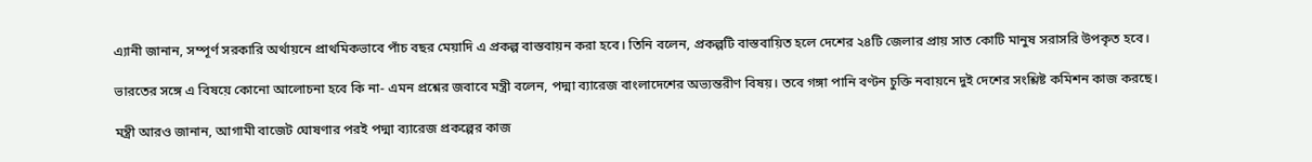এ্যানী জানান, সম্পূর্ণ সরকারি অর্থায়নে প্রাথমিকভাবে পাঁচ বছর মেয়াদি এ প্রকল্প বাস্তবায়ন করা হবে। তিনি বলেন, প্রকল্পটি বাস্তবায়িত হলে দেশের ২৪টি জেলার প্রায় সাত কোটি মানুষ সরাসরি উপকৃত হবে।

ভারতের সঙ্গে এ বিষয়ে কোনো আলোচনা হবে কি না- এমন প্রশ্নের জবাবে মন্ত্রী বলেন, পদ্মা ব্যারেজ বাংলাদেশের অভ্যন্তরীণ বিষয়। তবে গঙ্গা পানি বণ্টন চুক্তি নবায়নে দুই দেশের সংশ্লিষ্ট কমিশন কাজ করছে।

মন্ত্রী আরও জানান, আগামী বাজেট ঘোষণার পরই পদ্মা ব্যারেজ প্রকল্পের কাজ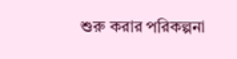শুরু করার পরিকল্পনা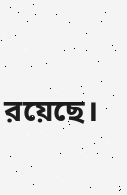রয়েছে।